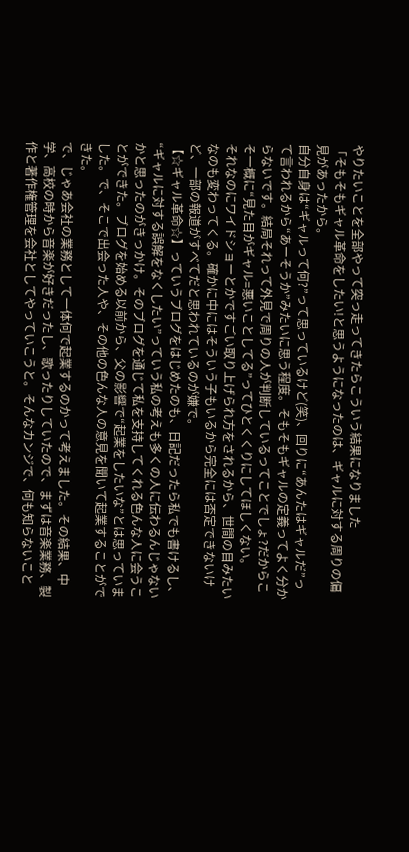やりたいことを全部やって突っ走ってきたらこういう結果になりました
「そもそもギャル革命をしたい!と思うようになったのは、ギャルに対する周りの偏見があったから。
自分自身は“ギャルって何?”って思っているけど(笑)、回りに“あんたはギャルだ”って言われるから“あーそうか”みたいに思う程度。そもそもギャルの定義ってよく分からないです。結局それって外見で周りの人が判断しているってことでしょ?だからこそ一概に“見た目がギャル=悪いことしてる”ってひとくくりにしてほしくない。
それなのにワイドショーとかですごい取り上げられ方をされるから、世間の目みたいなのも変わってくる。確かに中にはそういう子もいるから完全には否定できないけど、一部の報道がすべてだと思われているのが嫌で。
【☆ギャル革命☆】っていうブログをはじめたのも、日記だったら私でも書けるし、“ギャルに対する誤解をなくしたい”っていう私の考えも多くの人に伝わるんじゃないかと思ったのがきっかけ。そのブログを通じて私を支持してくれる色んな人に会うことができた。ブログを始める以前から、父の影響で“起業をしたいな”とは思っていました。で、そこで出会った人や、その他の色んな人の意見を聞いて起業することができた。
で、じゃあ会社の業務として一体何で起業するのかって考えました。その結果、中学、高校の時から音楽が好きだったし、歌ったりしていたので、まずは音楽業務、製作と著作権管理を会社としてやっていこうと。そんなカンジで、何も知らないこと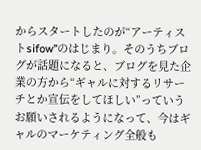からスタートしたのが“アーティストsifow”のはじまり。そのうちブログが話題になると、ブログを見た企業の方から“ギャルに対するリサーチとか宣伝をしてほしい”っていうお願いされるようになって、今はギャルのマーケティング全般も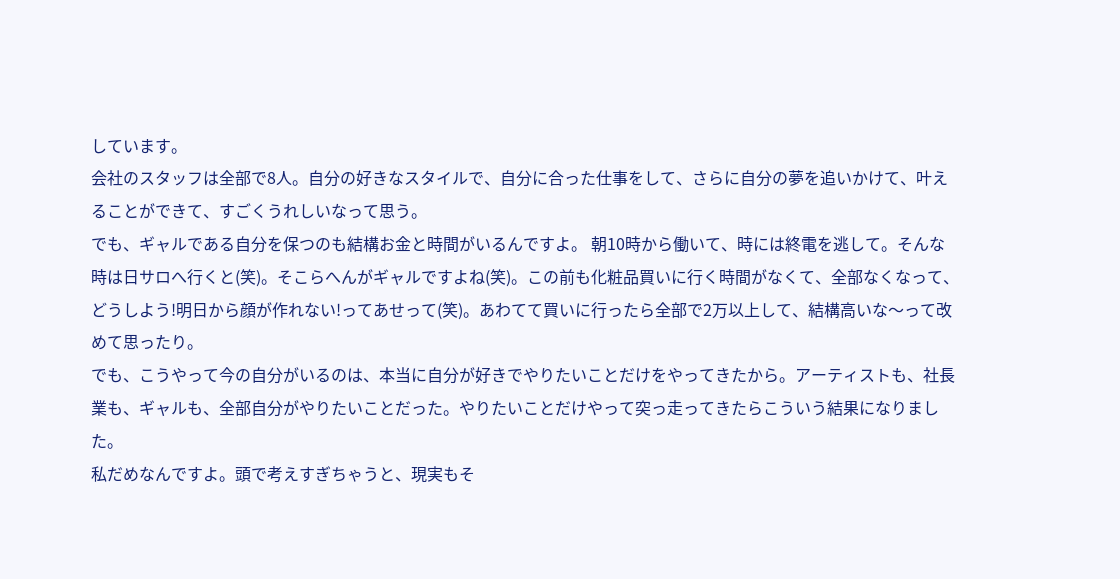しています。
会社のスタッフは全部で8人。自分の好きなスタイルで、自分に合った仕事をして、さらに自分の夢を追いかけて、叶えることができて、すごくうれしいなって思う。
でも、ギャルである自分を保つのも結構お金と時間がいるんですよ。 朝10時から働いて、時には終電を逃して。そんな時は日サロへ行くと(笑)。そこらへんがギャルですよね(笑)。この前も化粧品買いに行く時間がなくて、全部なくなって、どうしよう!明日から顔が作れない!ってあせって(笑)。あわてて買いに行ったら全部で2万以上して、結構高いな〜って改めて思ったり。
でも、こうやって今の自分がいるのは、本当に自分が好きでやりたいことだけをやってきたから。アーティストも、社長業も、ギャルも、全部自分がやりたいことだった。やりたいことだけやって突っ走ってきたらこういう結果になりました。
私だめなんですよ。頭で考えすぎちゃうと、現実もそ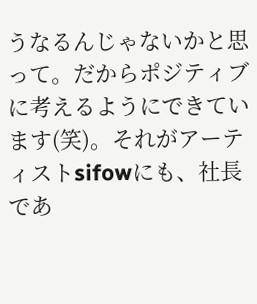うなるんじゃないかと思って。だからポジティブに考えるようにできています(笑)。それがアーティストsifowにも、社長であ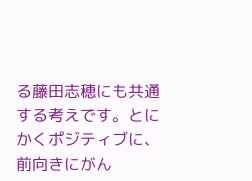る藤田志穂にも共通する考えです。とにかくポジティブに、前向きにがん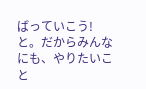ばっていこう!と。だからみんなにも、やりたいこと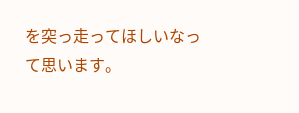を突っ走ってほしいなって思います。